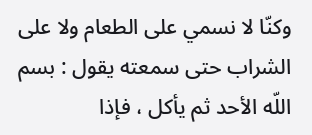وكنّا لا نسمي على الطعام ولا على الشراب حتى سمعته يقول : بسم اللّه الأحد ثم يأكل ، فإذا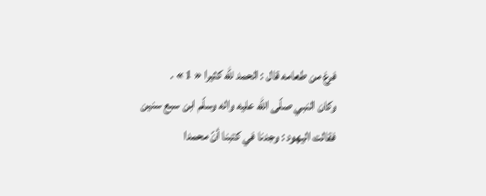فرغ من طعامه قال : الحمد للّه كثيرا « 1 » .
وكان النبي صلّى اللّه عليه واله وسلّم ابن سبع سنين فقالت اليهود : وجدنا في كتبنا أنّ محمدا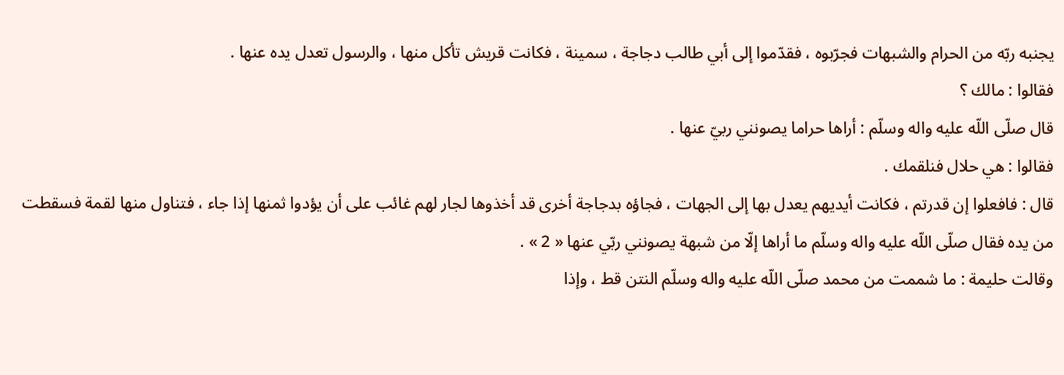يجنبه ربّه من الحرام والشبهات فجرّبوه ، فقدّموا إلى أبي طالب دجاجة ، سمينة ، فكانت قريش تأكل منها ، والرسول تعدل يده عنها .
فقالوا : مالك ؟
قال صلّى اللّه عليه واله وسلّم : أراها حراما يصونني ربيّ عنها .
فقالوا : هي حلال فنلقمك .
قال : فافعلوا إن قدرتم ، فكانت أيديهم يعدل بها إلى الجهات ، فجاؤه بدجاجة أخرى قد أخذوها لجار لهم غائب على أن يؤدوا ثمنها إذا جاء ، فتناول منها لقمة فسقطت من يده فقال صلّى اللّه عليه واله وسلّم ما أراها إلّا من شبهة يصونني ربّي عنها « 2 » .
وقالت حليمة : ما شممت من محمد صلّى اللّه عليه واله وسلّم النتن قط ، وإذا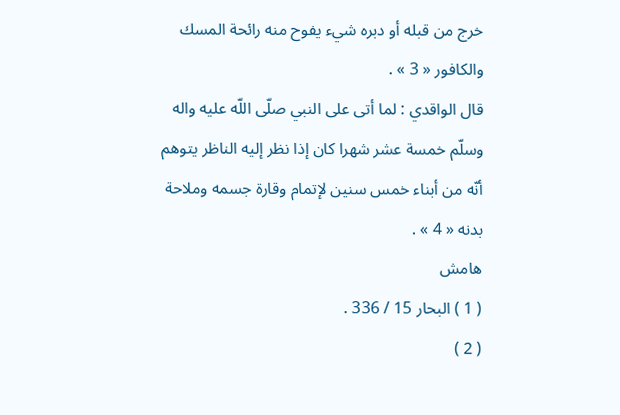خرج من قبله أو دبره شيء يفوح منه رائحة المسك والكافور « 3 » .
قال الواقدي : لما أتى على النبي صلّى اللّه عليه واله وسلّم خمسة عشر شهرا كان إذا نظر إليه الناظر يتوهم أنّه من أبناء خمس سنين لإتمام وقارة جسمه وملاحة بدنه « 4 » .
هامش
( 1 ) البحار 15 / 336 .
( 2 )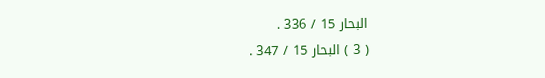البحار 15 / 336 .
( 3 ) البحار 15 / 347 .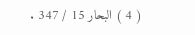( 4 ) البحار 15 / 347 .